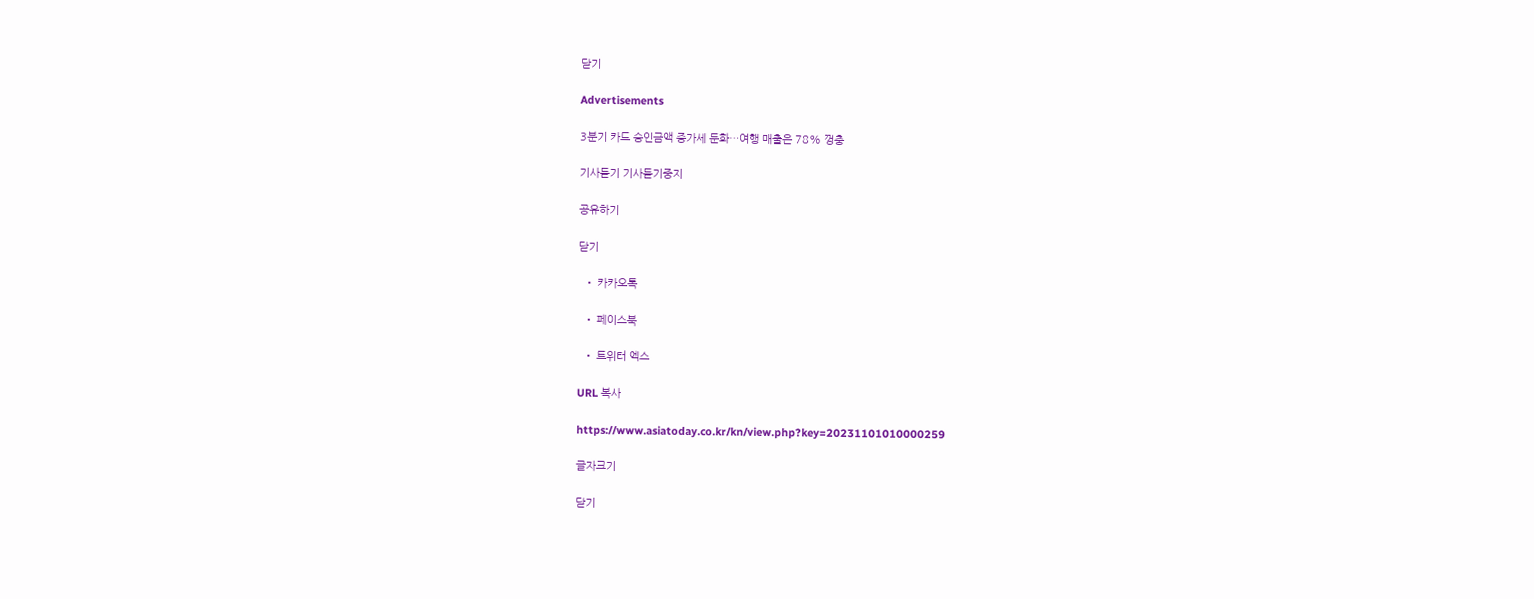닫기

Advertisements

3분기 카드 승인금액 증가세 둔화…여행 매출은 78% 껑충

기사듣기 기사듣기중지

공유하기

닫기

  • 카카오톡

  • 페이스북

  • 트위터 엑스

URL 복사

https://www.asiatoday.co.kr/kn/view.php?key=20231101010000259

글자크기

닫기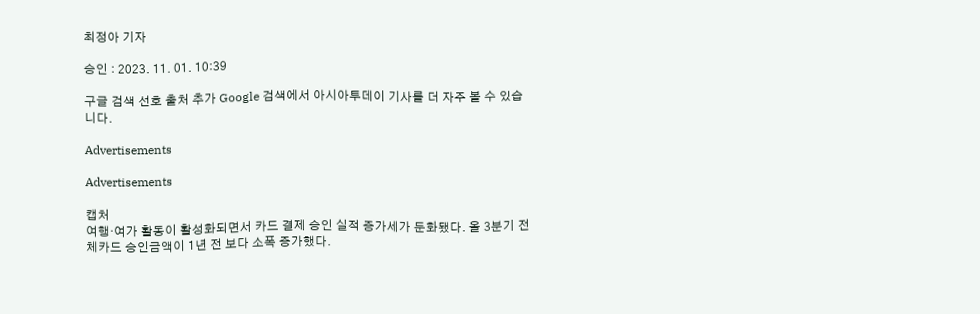최정아 기자

승인 : 2023. 11. 01. 10:39

구글 검색 선호 출처 추가 Google 검색에서 아시아투데이 기사를 더 자주 볼 수 있습니다.

Advertisements

Advertisements

캡처
여행·여가 활동이 활성화되면서 카드 결제 승인 실적 증가세가 둔화됐다. 올 3분기 전체카드 승인금액이 1년 전 보다 소폭 증가했다.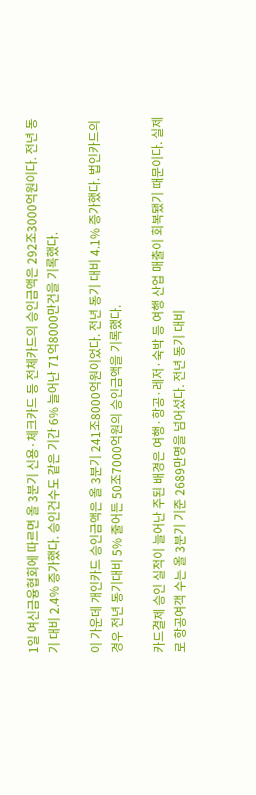1일 여신금융협회에 따르면 올 3분기 신용·체크카드 등 전체카드의 승인금액은 292조3000억원이다. 전년 동기 대비 2.4% 증가했다. 승인건수도 같은 기간 6% 늘어난 71억8000만건을 기록했다.

이 가운데 개인카드 승인금액은 올 3분기 241조8000억원이었다. 전년 동기 대비 4.1% 증가했다. 법인카드의 경우 전년 동기대비 5% 줄어든 50조7000억원의 승인금액을 기록했다.

카드결제 승인 실적이 늘어난 주된 배경은 여행·항공·레저·숙박 등 여행 산업 매출이 회복됐기 때문이다. 실제로 항공여객 수는 올 3분기 기준 2689만명을 넘어섰다. 전년 동기 대비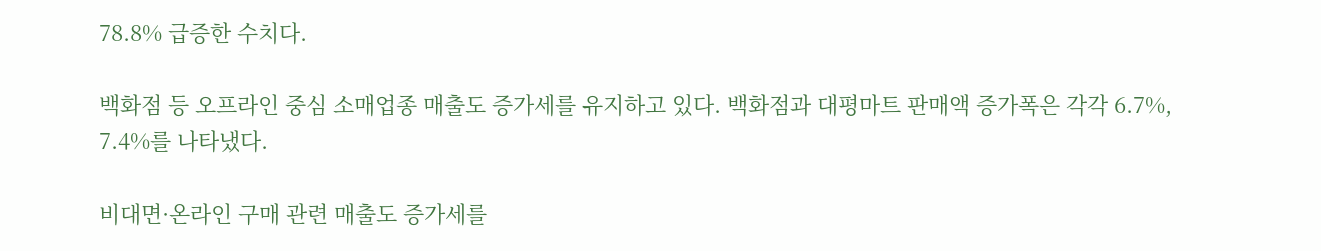78.8% 급증한 수치다.

백화점 등 오프라인 중심 소매업종 매출도 증가세를 유지하고 있다. 백화점과 대평마트 판매액 증가폭은 각각 6.7%, 7.4%를 나타냈다.

비대면·온라인 구매 관련 매출도 증가세를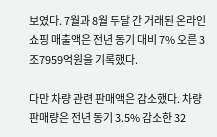보였다. 7월과 8월 두달 간 거래된 온라인쇼핑 매출액은 전년 동기 대비 7% 오른 3조7959억원을 기록했다.

다만 차량 관련 판매액은 감소했다. 차량 판매량은 전년 동기 3.5% 감소한 32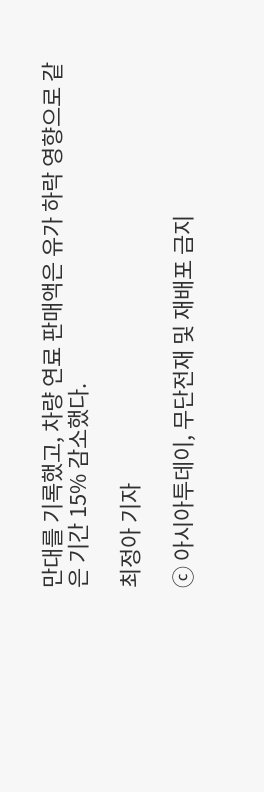만대를 기록했고, 차량 연료 판매액은 유가 하락 영향으로 같은 기간 15% 감소했다.

최정아 기자

ⓒ 아시아투데이, 무단전재 및 재배포 금지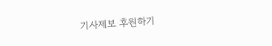기사제보 후원하기